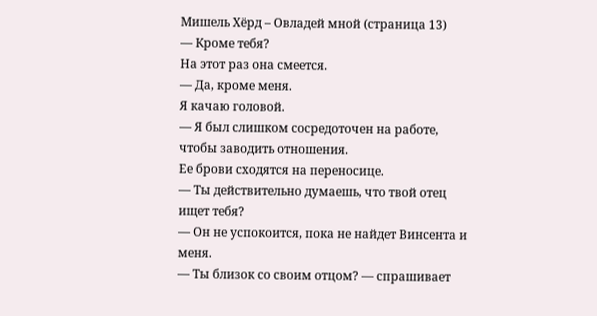Мишель Хёрд – Овладей мной (страница 13)
— Кроме тебя?
На этот раз она смеется.
— Да, кроме меня.
Я качаю головой.
— Я был слишком сосредоточен на работе, чтобы заводить отношения.
Ее брови сходятся на переносице.
— Ты действительно думаешь, что твой отец ищет тебя?
— Он не успокоится, пока не найдет Винсента и меня.
— Ты близок со своим отцом? — спрашивает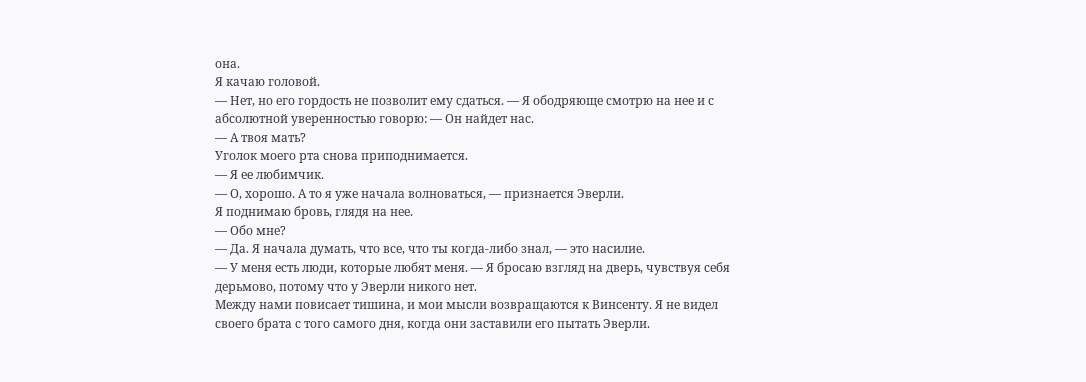она.
Я качаю головой.
— Нет, но его гордость не позволит ему сдаться. — Я ободряюще смотрю на нее и с абсолютной уверенностью говорю: — Он найдет нас.
— А твоя мать?
Уголок моего рта снова приподнимается.
— Я ее любимчик.
— О, хорошо. А то я уже начала волноваться, — признается Эверли.
Я поднимаю бровь, глядя на нее.
— Обо мне?
— Да. Я начала думать, что все, что ты когда-либо знал, — это насилие.
— У меня есть люди, которые любят меня. — Я бросаю взгляд на дверь, чувствуя себя дерьмово, потому что у Эверли никого нет.
Между нами повисает тишина, и мои мысли возвращаются к Винсенту. Я не видел своего брата с того самого дня, когда они заставили его пытать Эверли.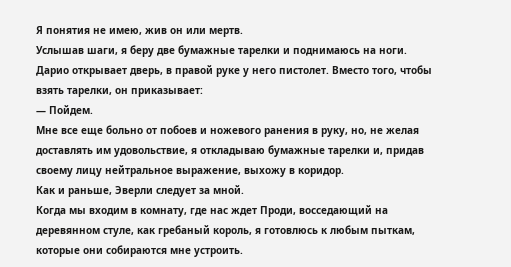Я понятия не имею, жив он или мертв.
Услышав шаги, я беру две бумажные тарелки и поднимаюсь на ноги.
Дарио открывает дверь, в правой руке у него пистолет. Вместо того, чтобы взять тарелки, он приказывает:
— Пойдем.
Мне все еще больно от побоев и ножевого ранения в руку, но, не желая доставлять им удовольствие, я откладываю бумажные тарелки и, придав своему лицу нейтральное выражение, выхожу в коридор.
Как и раньше, Эверли следует за мной.
Когда мы входим в комнату, где нас ждет Проди, восседающий на деревянном стуле, как гребаный король, я готовлюсь к любым пыткам, которые они собираются мне устроить.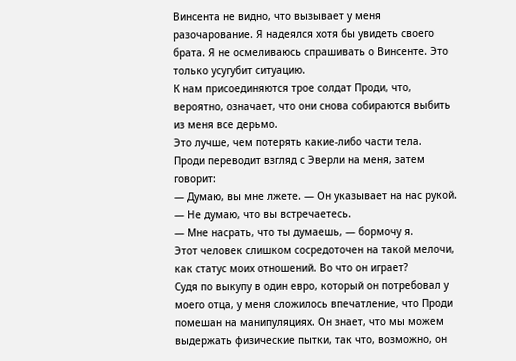Винсента не видно, что вызывает у меня разочарование. Я надеялся хотя бы увидеть своего брата. Я не осмеливаюсь спрашивать о Винсенте. Это только усугубит ситуацию.
К нам присоединяются трое солдат Проди, что, вероятно, означает, что они снова собираются выбить из меня все дерьмо.
Это лучше, чем потерять какие-либо части тела.
Проди переводит взгляд с Эверли на меня, затем говорит:
— Думаю, вы мне лжете. — Он указывает на нас рукой. — Не думаю, что вы встречаетесь.
— Мне насрать, что ты думаешь, — бормочу я.
Этот человек слишком сосредоточен на такой мелочи, как статус моих отношений. Во что он играет?
Судя по выкупу в один евро, который он потребовал у моего отца, у меня сложилось впечатление, что Проди помешан на манипуляциях. Он знает, что мы можем выдержать физические пытки, так что, возможно, он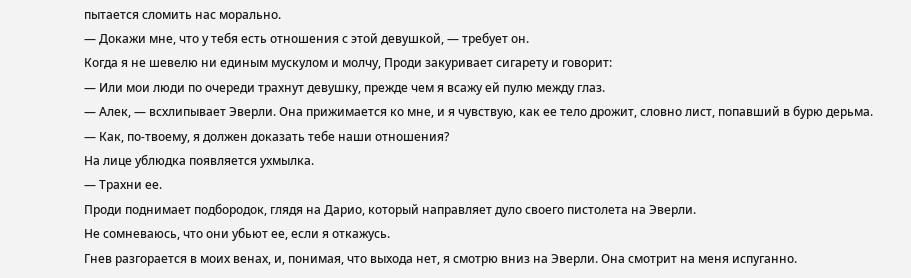пытается сломить нас морально.
— Докажи мне, что у тебя есть отношения с этой девушкой, — требует он.
Когда я не шевелю ни единым мускулом и молчу, Проди закуривает сигарету и говорит:
— Или мои люди по очереди трахнут девушку, прежде чем я всажу ей пулю между глаз.
— Алек, — всхлипывает Эверли. Она прижимается ко мне, и я чувствую, как ее тело дрожит, словно лист, попавший в бурю дерьма.
— Как, по-твоему, я должен доказать тебе наши отношения?
На лице ублюдка появляется ухмылка.
— Трахни ее.
Проди поднимает подбородок, глядя на Дарио, который направляет дуло своего пистолета на Эверли.
Не сомневаюсь, что они убьют ее, если я откажусь.
Гнев разгорается в моих венах, и, понимая, что выхода нет, я смотрю вниз на Эверли. Она смотрит на меня испуганно.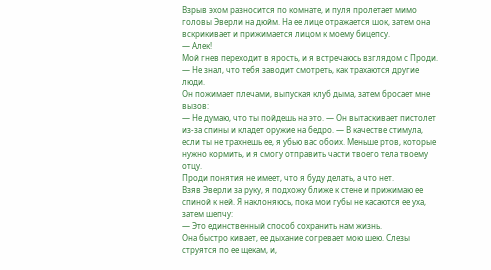Взрыв эхом разносится по комнате, и пуля пролетает мимо головы Эверли на дюйм. На ее лице отражается шок, затем она вскрикивает и прижимается лицом к моему бицепсу.
— Алек!
Мой гнев переходит в ярость, и я встречаюсь взглядом с Проди.
— Не знал, что тебя заводит смотреть, как трахаются другие люди.
Он пожимает плечами, выпуская клуб дыма, затем бросает мне вызов:
— Не думаю, что ты пойдешь на это. — Он вытаскивает пистолет из-за спины и кладет оружие на бедро. — В качестве стимула, если ты не трахнешь ее, я убью вас обоих. Меньше ртов, которые нужно кормить, и я смогу отправить части твоего тела твоему отцу.
Проди понятия не имеет, что я буду делать, а что нет.
Взяв Эверли за руку, я подхожу ближе к стене и прижимаю ее спиной к ней. Я наклоняюсь, пока мои губы не касаются ее уха, затем шепчу:
— Это единственный способ сохранить нам жизнь.
Она быстро кивает, ее дыхание согревает мою шею. Слезы струятся по ее щекам, и,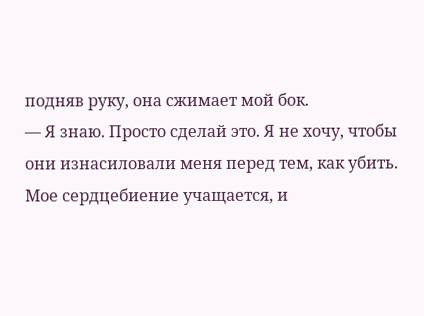подняв руку, она сжимает мой бок.
— Я знаю. Просто сделай это. Я не хочу, чтобы они изнасиловали меня перед тем, как убить.
Мое сердцебиение учащается, и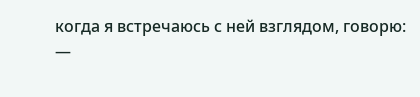когда я встречаюсь с ней взглядом, говорю:
—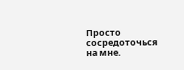Просто сосредоточься на мне.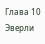Глава 10
Эверли